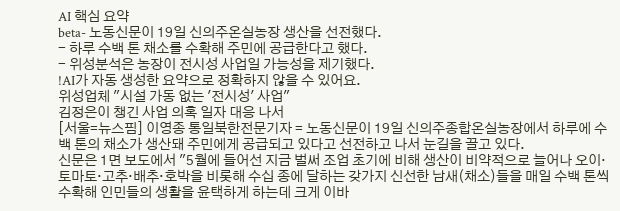AI 핵심 요약
beta- 노동신문이 19일 신의주온실농장 생산을 선전했다.
- 하루 수백 톤 채소를 수확해 주민에 공급한다고 했다.
- 위성분석은 농장이 전시성 사업일 가능성을 제기했다.
!AI가 자동 생성한 요약으로 정확하지 않을 수 있어요.
위성업체 "시설 가동 없는 '전시성' 사업"
김정은이 챙긴 사업 의혹 일자 대응 나서
[서울=뉴스핌] 이영종 통일북한전문기자 = 노동신문이 19일 신의주종합온실농장에서 하루에 수백 톤의 채소가 생산돼 주민에게 공급되고 있다고 선전하고 나서 눈길을 끌고 있다.
신문은 1면 보도에서 "5월에 들어선 지금 벌써 조업 초기에 비해 생산이 비약적으로 늘어나 오이·토마토·고추·배추·호박을 비롯해 수십 종에 달하는 갖가지 신선한 남새(채소)들을 매일 수백 톤씩 수확해 인민들의 생활을 윤택하게 하는데 크게 이바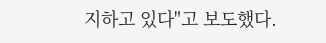지하고 있다"고 보도했다.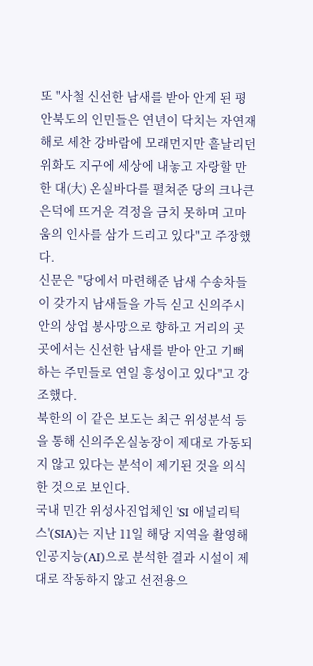또 "사철 신선한 남새를 받아 안게 된 평안북도의 인민들은 연년이 닥치는 자연재해로 세찬 강바람에 모래먼지만 흩날리던 위화도 지구에 세상에 내놓고 자랑할 만한 대(大) 온실바다를 펼쳐준 당의 크나큰 은덕에 뜨거운 격정을 금치 못하며 고마움의 인사를 삼가 드리고 있다"고 주장했다.
신문은 "당에서 마련해준 남새 수송차들이 갖가지 남새들을 가득 싣고 신의주시 안의 상업 봉사망으로 향하고 거리의 곳곳에서는 신선한 남새를 받아 안고 기뻐하는 주민들로 연일 흥성이고 있다"고 강조했다.
북한의 이 같은 보도는 최근 위성분석 등을 통해 신의주온실농장이 제대로 가동되지 않고 있다는 분석이 제기된 것을 의식한 것으로 보인다.
국내 민간 위성사진업체인 'SI 애널리틱스'(SIA)는 지난 11일 해당 지역을 촬영해 인공지능(AI)으로 분석한 결과 시설이 제대로 작동하지 않고 선전용으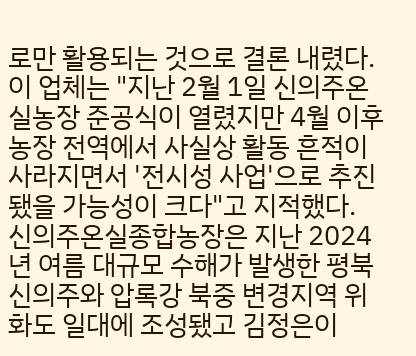로만 활용되는 것으로 결론 내렸다.
이 업체는 "지난 2월 1일 신의주온실농장 준공식이 열렸지만 4월 이후 농장 전역에서 사실상 활동 흔적이 사라지면서 '전시성 사업'으로 추진됐을 가능성이 크다"고 지적했다.
신의주온실종합농장은 지난 2024년 여름 대규모 수해가 발생한 평북 신의주와 압록강 북중 변경지역 위화도 일대에 조성됐고 김정은이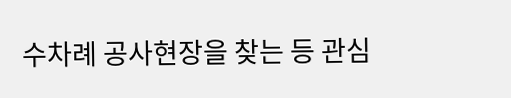수차례 공사현장을 찾는 등 관심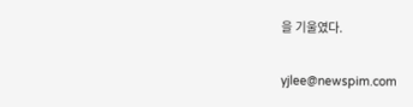을 기울였다.

yjlee@newspim.com